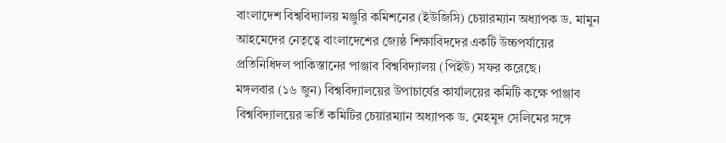বাংলাদেশ বিশ্ববিদ্যালয় মঞ্জুরি কমিশনের (ইউজিসি) চেয়ারম্যান অধ্যাপক ড. মামুন আহমেদের নেতৃত্বে বাংলাদেশের জ্যেষ্ঠ শিক্ষাবিদদের একটি উচ্চপর্যায়ের প্রতিনিধিদল পাকিস্তানের পাঞ্জাব বিশ্ববিদ্যালয় (পিইউ) সফর করেছে।
মঙ্গলবার (১৬ জুন) বিশ্ববিদ্যালয়ের উপাচার্যের কার্যালয়ের কমিটি কক্ষে পাঞ্জাব বিশ্ববিদ্যালয়ের ভর্তি কমিটির চেয়ারম্যান অধ্যাপক ড. মেহমুদ সেলিমের সঙ্গে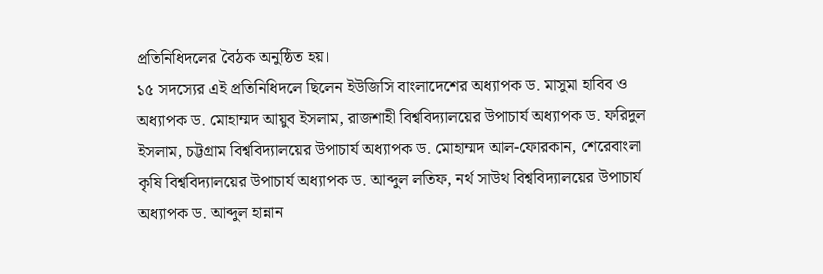প্রতিনিধিদলের বৈঠক অনুষ্ঠিত হয়।
১৫ সদস্যের এই প্রতিনিধিদলে ছিলেন ইউজিসি বাংলাদেশের অধ্যাপক ড. মাসুমা হাবিব ও অধ্যাপক ড. মোহাম্মদ আয়ুব ইসলাম, রাজশাহী বিশ্ববিদ্যালয়ের উপাচার্য অধ্যাপক ড. ফরিদুল ইসলাম, চট্টগ্রাম বিশ্ববিদ্যালয়ের উপাচার্য অধ্যাপক ড. মোহাম্মদ আল-ফোরকান, শেরেবাংলা কৃষি বিশ্ববিদ্যালয়ের উপাচার্য অধ্যাপক ড. আব্দুল লতিফ, নর্থ সাউথ বিশ্ববিদ্যালয়ের উপাচার্য অধ্যাপক ড. আব্দুল হান্নান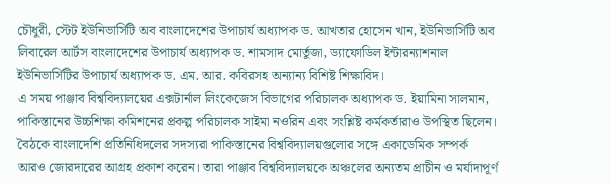চৌধুরী, স্টেট ইউনিভার্সিটি অব বাংলাদেশের উপাচার্য অধ্যাপক ড. আখতার হোসেন খান, ইউনিভার্সিটি অব লিবারেল আর্টস বাংলাদেশের উপাচার্য অধ্যাপক ড. শামসাদ মোর্তুজা, ড্যাফোডিল ইন্টারন্যাশনাল ইউনিভার্সিটির উপাচার্য অধ্যাপক ড. এম. আর. কবিরসহ অন্যান্য বিশিষ্ট শিক্ষাবিদ।
এ সময় পাঞ্জাব বিশ্ববিদ্যালয়ের এক্সটার্নাল লিংকেজেস বিভাগের পরিচালক অধ্যাপক ড. ইয়ামিনা সালমান, পাকিস্তানের উচ্চশিক্ষা কমিশনের প্রকল্প পরিচালক সাইমা নওরিন এবং সংশ্লিষ্ট কর্মকর্তারাও উপস্থিত ছিলেন।
বৈঠকে বাংলাদেশি প্রতিনিধিদলের সদস্যরা পাকিস্তানের বিশ্ববিদ্যালয়গুলোর সঙ্গে একাডেমিক সম্পর্ক আরও জোরদারের আগ্রহ প্রকাশ করেন। তারা পাঞ্জাব বিশ্ববিদ্যালয়কে অঞ্চলের অন্যতম প্রাচীন ও মর্যাদাপূর্ণ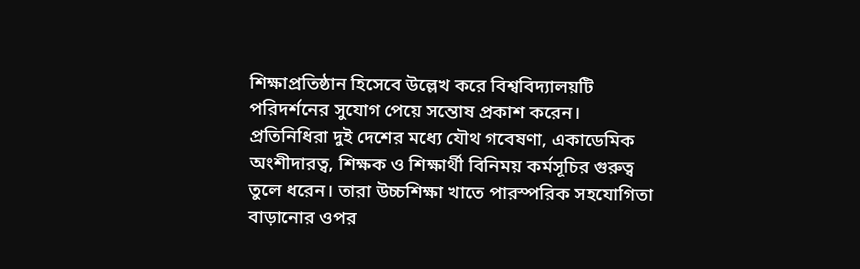শিক্ষাপ্রতিষ্ঠান হিসেবে উল্লেখ করে বিশ্ববিদ্যালয়টি পরিদর্শনের সুযোগ পেয়ে সন্তোষ প্রকাশ করেন।
প্রতিনিধিরা দুই দেশের মধ্যে যৌথ গবেষণা, একাডেমিক অংশীদারত্ব, শিক্ষক ও শিক্ষার্থী বিনিময় কর্মসূচির গুরুত্ব তুলে ধরেন। তারা উচ্চশিক্ষা খাতে পারস্পরিক সহযোগিতা বাড়ানোর ওপর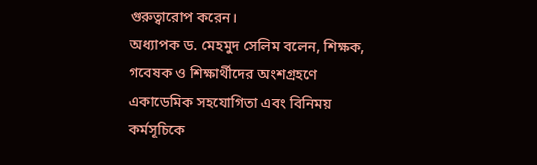গুরুত্বারোপ করেন।
অধ্যাপক ড. মেহমুদ সেলিম বলেন, শিক্ষক, গবেষক ও শিক্ষার্থীদের অংশগ্রহণে একাডেমিক সহযোগিতা এবং বিনিময় কর্মসূচিকে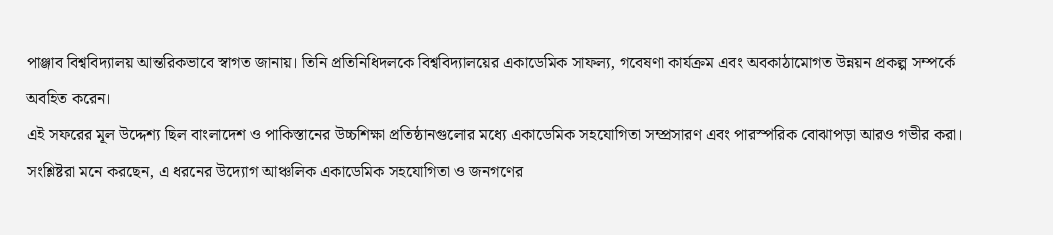পাঞ্জাব বিশ্ববিদ্যালয় আন্তরিকভাবে স্বাগত জানায়। তিনি প্রতিনিধিদলকে বিশ্ববিদ্যালয়ের একাডেমিক সাফল্য, গবেষণা কার্যক্রম এবং অবকাঠামোগত উন্নয়ন প্রকল্প সম্পর্কে অবহিত করেন।
এই সফরের মূল উদ্দেশ্য ছিল বাংলাদেশ ও পাকিস্তানের উচ্চশিক্ষা প্রতিষ্ঠানগুলোর মধ্যে একাডেমিক সহযোগিতা সম্প্রসারণ এবং পারস্পরিক বোঝাপড়া আরও গভীর করা। সংশ্লিষ্টরা মনে করছেন, এ ধরনের উদ্যোগ আঞ্চলিক একাডেমিক সহযোগিতা ও জনগণের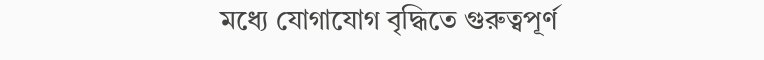মধ্যে যোগাযোগ বৃদ্ধিতে গুরুত্বপূর্ণ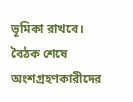ভূমিকা রাখবে।
বৈঠক শেষে অংশগ্রহণকারীদের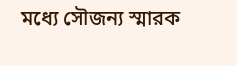মধ্যে সৌজন্য স্মারক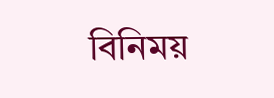বিনিময়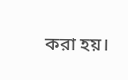করা হয়।